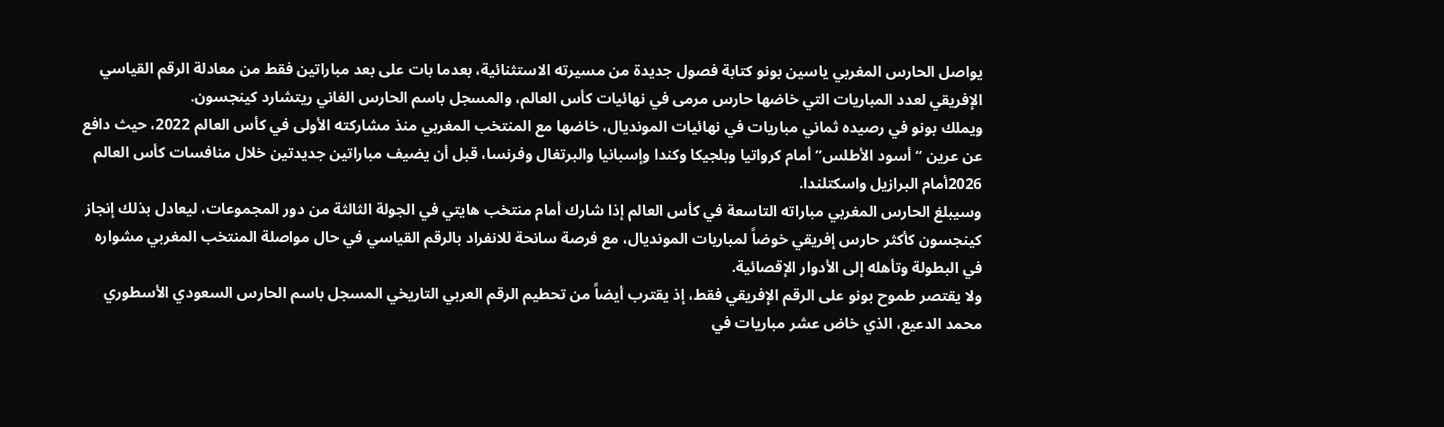يواصل الحارس المغربي ياسين بونو كتابة فصول جديدة من مسيرته الاستثنائية، بعدما بات على بعد مباراتين فقط من معادلة الرقم القياسي الإفريقي لعدد المباريات التي خاضها حارس مرمى في نهائيات كأس العالم، والمسجل باسم الحارس الغاني ريتشارد كينجسون.
ويملك بونو في رصيده ثماني مباريات في نهائيات المونديال، خاضها مع المنتخب المغربي منذ مشاركته الأولى في كأس العالم 2022، حيث دافع عن عرين “أسود الأطلس” أمام كرواتيا وبلجيكا وكندا وإسبانيا والبرتغال وفرنسا، قبل أن يضيف مباراتين جديدتين خلال منافسات كأس العالم 2026أمام البرازيل واسكتلندا.
وسيبلغ الحارس المغربي مباراته التاسعة في كأس العالم إذا شارك أمام منتخب هايتي في الجولة الثالثة من دور المجموعات، ليعادل بذلك إنجاز كينجسون كأكثر حارس إفريقي خوضاً لمباريات المونديال، مع فرصة سانحة للانفراد بالرقم القياسي في حال مواصلة المنتخب المغربي مشواره في البطولة وتأهله إلى الأدوار الإقصائية.
ولا يقتصر طموح بونو على الرقم الإفريقي فقط، إذ يقترب أيضاً من تحطيم الرقم العربي التاريخي المسجل باسم الحارس السعودي الأسطوري محمد الدعيع، الذي خاض عشر مباريات في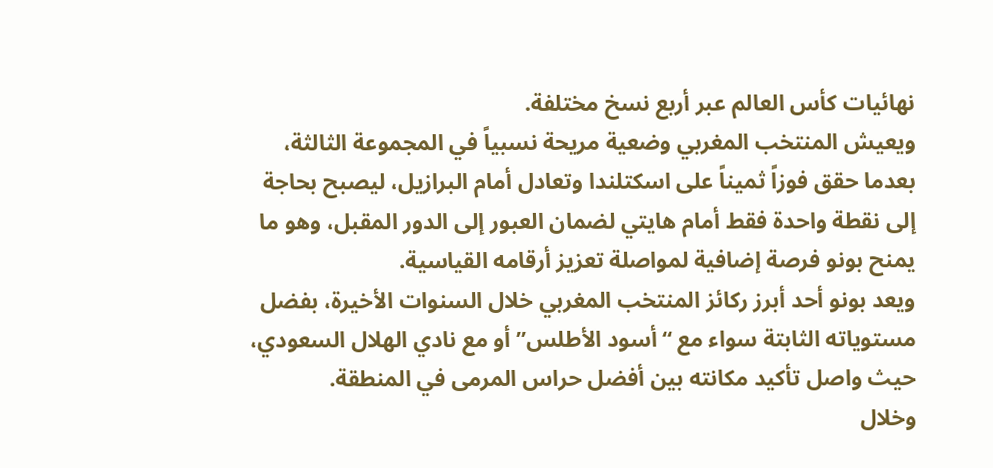نهائيات كأس العالم عبر أربع نسخ مختلفة.
ويعيش المنتخب المغربي وضعية مريحة نسبياً في المجموعة الثالثة، بعدما حقق فوزاً ثميناً على اسكتلندا وتعادل أمام البرازيل، ليصبح بحاجة إلى نقطة واحدة فقط أمام هايتي لضمان العبور إلى الدور المقبل، وهو ما يمنح بونو فرصة إضافية لمواصلة تعزيز أرقامه القياسية.
ويعد بونو أحد أبرز ركائز المنتخب المغربي خلال السنوات الأخيرة، بفضل مستوياته الثابتة سواء مع “أسود الأطلس” أو مع نادي الهلال السعودي، حيث واصل تأكيد مكانته بين أفضل حراس المرمى في المنطقة.
وخلال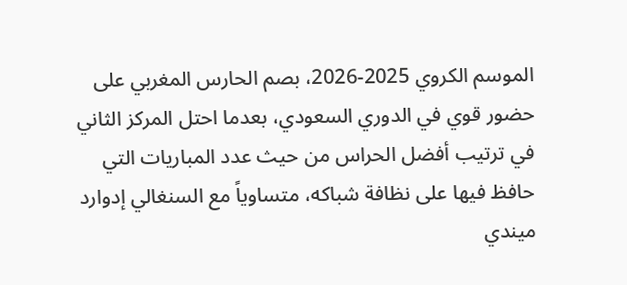الموسم الكروي 2025-2026، بصم الحارس المغربي على حضور قوي في الدوري السعودي، بعدما احتل المركز الثاني في ترتيب أفضل الحراس من حيث عدد المباريات التي حافظ فيها على نظافة شباكه، متساوياً مع السنغالي إدوارد ميندي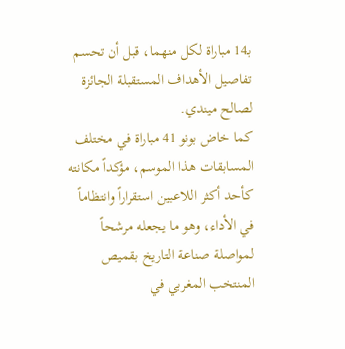بـ14 مباراة لكل منهما، قبل أن تحسم تفاصيل الأهداف المستقبلة الجائزة لصالح ميندي.
كما خاض بونو 41 مباراة في مختلف المسابقات هذا الموسم، مؤكداً مكانته كأحد أكثر اللاعبين استقراراً وانتظاماً في الأداء، وهو ما يجعله مرشحاً لمواصلة صناعة التاريخ بقميص المنتخب المغربي في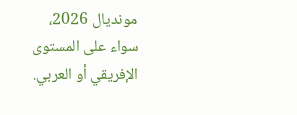مونديال 2026، سواء على المستوى الإفريقي أو العربي.